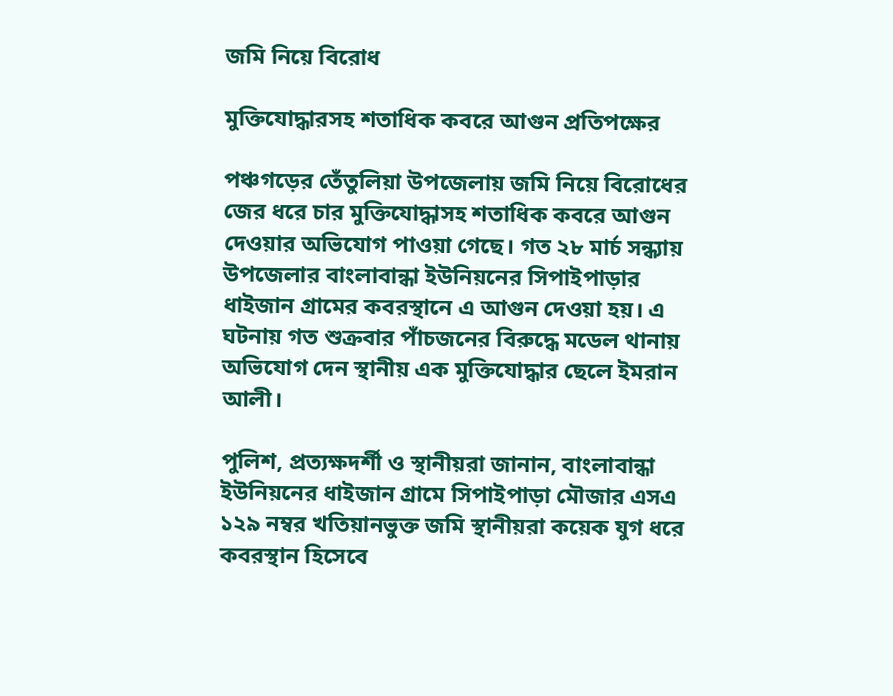জমি নিয়ে বিরোধ

মুক্তিযোদ্ধারসহ শতাধিক কবরে আগুন প্রতিপক্ষের

পঞ্চগড়ের তেঁতুলিয়া উপজেলায় জমি নিয়ে বিরোধের জের ধরে চার মুক্তিযোদ্ধাসহ শতাধিক কবরে আগুন দেওয়ার অভিযোগ পাওয়া গেছে। গত ২৮ মার্চ সন্ধ্যায় উপজেলার বাংলাবান্ধা ইউনিয়নের সিপাইপাড়ার ধাইজান গ্রামের কবরস্থানে এ আগুন দেওয়া হয়। এ ঘটনায় গত শুক্রবার পাঁচজনের বিরুদ্ধে মডেল থানায় অভিযোগ দেন স্থানীয় এক মুক্তিযোদ্ধার ছেলে ইমরান আলী।

পুলিশ, প্রত্যক্ষদর্শী ও স্থানীয়রা জানান, বাংলাবান্ধা ইউনিয়নের ধাইজান গ্রামে সিপাইপাড়া মৌজার এসএ ১২৯ নম্বর খতিয়ানভুক্ত জমি স্থানীয়রা কয়েক যুগ ধরে কবরস্থান হিসেবে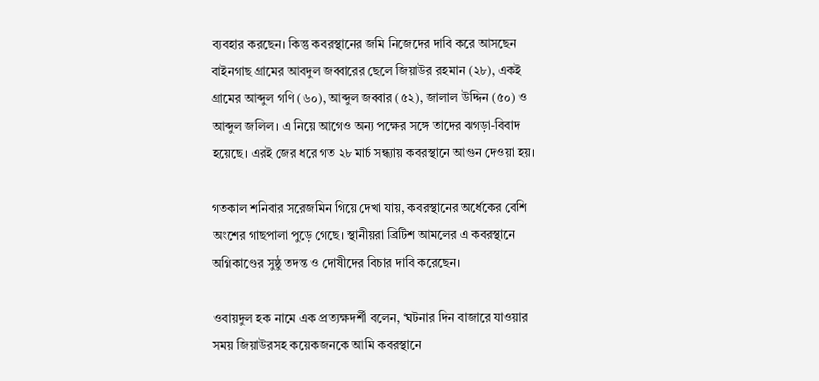ব্যবহার করছেন। কিন্তু কবরস্থানের জমি নিজেদের দাবি করে আসছেন বাইনগাছ গ্রামের আবদুল জব্বারের ছেলে জিয়াউর রহমান (২৮), একই গ্রামের আব্দুল গণি (৬০), আব্দুল জব্বার (৫২), জালাল উদ্দিন (৫০) ও আব্দুল জলিল। এ নিয়ে আগেও অন্য পক্ষের সঙ্গে তাদের ঝগড়া-বিবাদ হয়েছে। এরই জের ধরে গত ২৮ মার্চ সন্ধ্যায় কবরস্থানে আগুন দেওয়া হয়।

গতকাল শনিবার সরেজমিন গিয়ে দেখা যায়, কবরস্থানের অর্ধেকের বেশি অংশের গাছপালা পুড়ে গেছে। স্থানীয়রা ব্রিটিশ আমলের এ কবরস্থানে অগ্নিকাণ্ডের সুষ্ঠু তদন্ত ও দোষীদের বিচার দাবি করেছেন।

ওবায়দুল হক নামে এক প্রত্যক্ষদর্শী বলেন, ‘ঘটনার দিন বাজারে যাওয়ার সময় জিয়াউরসহ কয়েকজনকে আমি কবরস্থানে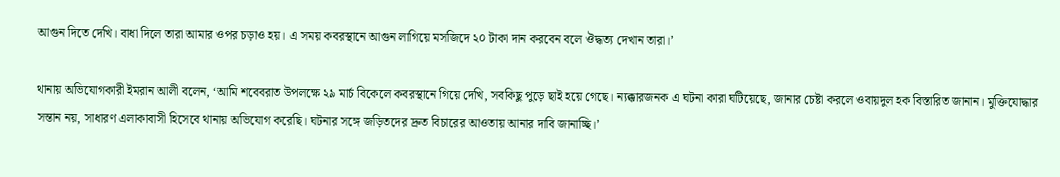আগুন দিতে দেখি। বাধা দিলে তারা আমার ওপর চড়াও হয়। এ সময় কবরস্থানে আগুন লাগিয়ে মসজিদে ২০ টাকা দান করবেন বলে ঔদ্ধত্য দেখান তারা।’

থানায় অভিযোগকারী ইমরান আলী বলেন, ‘আমি শবেবরাত উপলক্ষে ২৯ মার্চ বিকেলে কবরস্থানে গিয়ে দেখি, সবকিছু পুড়ে ছাই হয়ে গেছে। ন্যক্কারজনক এ ঘটনা কারা ঘটিয়েছে, জানার চেষ্টা করলে ওবায়দুল হক বিস্তারিত জানান। মুক্তিযোদ্ধার সন্তান নয়, সাধারণ এলাকাবাসী হিসেবে থানায় অভিযোগ করেছি। ঘটনার সঙ্গে জড়িতদের দ্রুত বিচারের আওতায় আনার দাবি জানাচ্ছি।’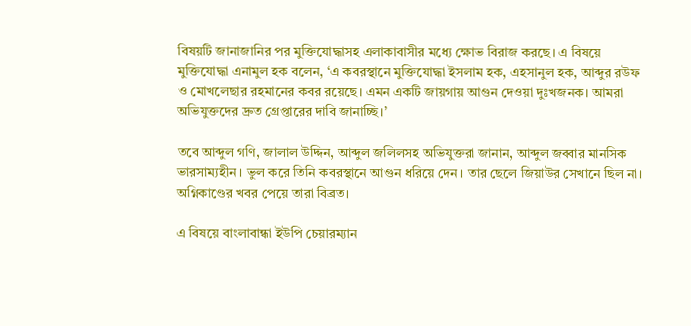বিষয়টি জানাজানির পর মুক্তিযোদ্ধাসহ এলাকাবাসীর মধ্যে ক্ষোভ বিরাজ করছে। এ বিষয়ে মুক্তিযোদ্ধা এনামুল হক বলেন, ‘এ কবরস্থানে মুক্তিযোদ্ধা ইসলাম হক, এহসানুল হক, আব্দুর রউফ ও মোখলেছার রহমানের কবর রয়েছে। এমন একটি জায়গায় আগুন দেওয়া দুঃখজনক। আমরা অভিযুক্তদের দ্রুত গ্রেপ্তারের দাবি জানাচ্ছি।’

তবে আব্দুল গণি, জালাল উদ্দিন, আব্দুল জলিলসহ অভিযুক্তরা জানান, আব্দুল জব্বার মানসিক ভারসাম্যহীন। ভুল করে তিনি কবরস্থানে আগুন ধরিয়ে দেন। তার ছেলে জিয়াউর সেখানে ছিল না। অগ্নিকাণ্ডের খবর পেয়ে তারা বিব্রত।

এ বিষয়ে বাংলাবান্ধা ইউপি চেয়ারম্যান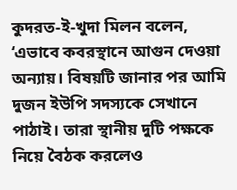কুদরত-ই-খুদা মিলন বলেন, ‘এভাবে কবরস্থানে আগুন দেওয়া অন্যায়। বিষয়টি জানার পর আমি দুজন ইউপি সদস্যকে সেখানে পাঠাই। তারা স্থানীয় দুটি পক্ষকে নিয়ে বৈঠক করলেও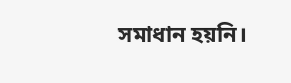সমাধান হয়নি।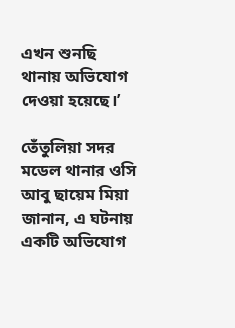এখন শুনছি থানায় অভিযোগ দেওয়া হয়েছে।’

তেঁতুলিয়া সদর মডেল থানার ওসি আবু ছায়েম মিয়া জানান, এ ঘটনায় একটি অভিযোগ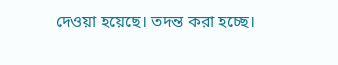দেওয়া হয়েছে। তদন্ত করা হচ্ছে।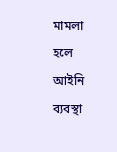মামলা হলে আইনি ব্যবস্থা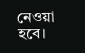নেওয়া হবে।